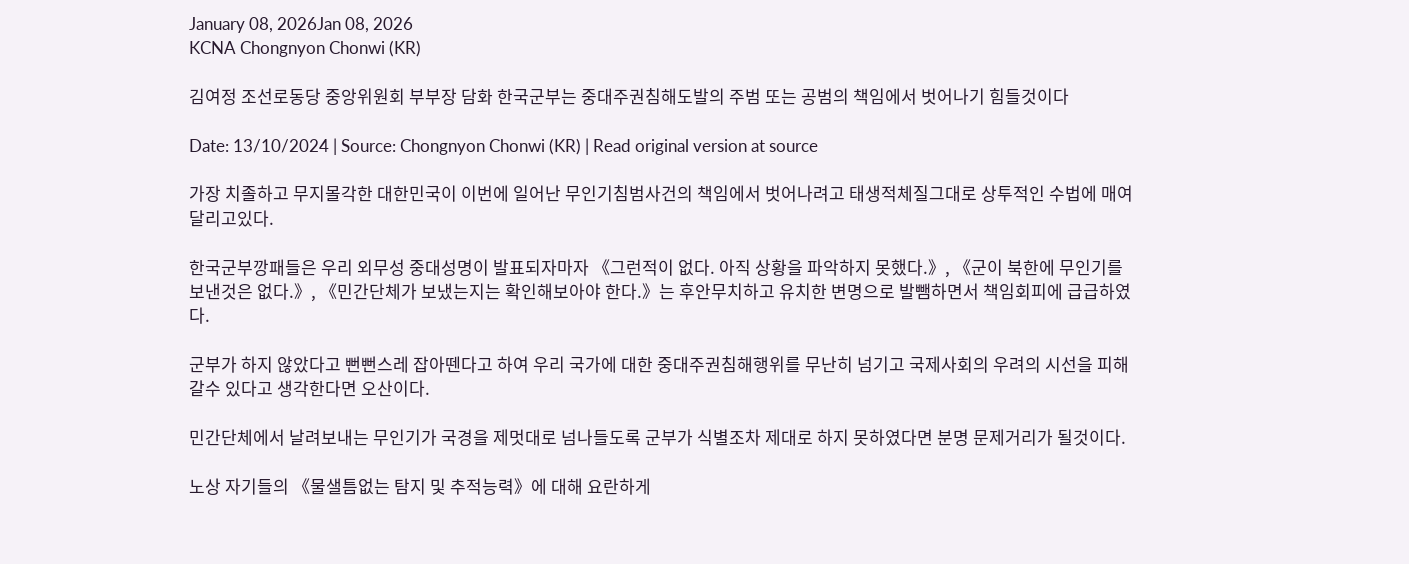January 08, 2026Jan 08, 2026
KCNA Chongnyon Chonwi (KR)

김여정 조선로동당 중앙위원회 부부장 담화 한국군부는 중대주권침해도발의 주범 또는 공범의 책임에서 벗어나기 힘들것이다

Date: 13/10/2024 | Source: Chongnyon Chonwi (KR) | Read original version at source

가장 치졸하고 무지몰각한 대한민국이 이번에 일어난 무인기침범사건의 책임에서 벗어나려고 태생적체질그대로 상투적인 수법에 매여달리고있다.

한국군부깡패들은 우리 외무성 중대성명이 발표되자마자 《그런적이 없다. 아직 상황을 파악하지 못했다.》, 《군이 북한에 무인기를 보낸것은 없다.》, 《민간단체가 보냈는지는 확인해보아야 한다.》는 후안무치하고 유치한 변명으로 발뺌하면서 책임회피에 급급하였다.

군부가 하지 않았다고 뻔뻔스레 잡아뗀다고 하여 우리 국가에 대한 중대주권침해행위를 무난히 넘기고 국제사회의 우려의 시선을 피해갈수 있다고 생각한다면 오산이다.

민간단체에서 날려보내는 무인기가 국경을 제멋대로 넘나들도록 군부가 식별조차 제대로 하지 못하였다면 분명 문제거리가 될것이다.

노상 자기들의 《물샐틈없는 탐지 및 추적능력》에 대해 요란하게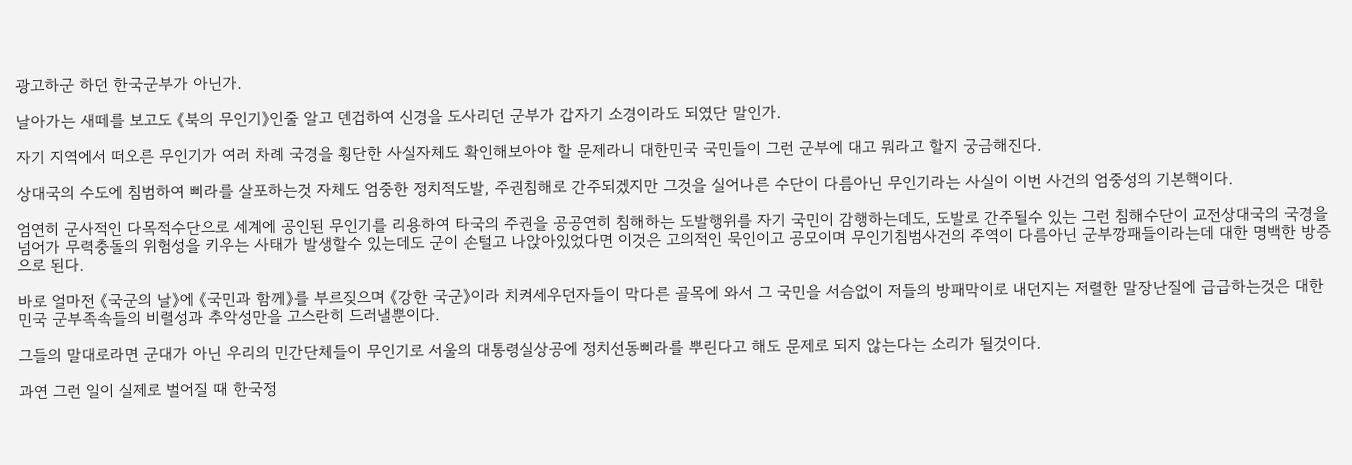광고하군 하던 한국군부가 아닌가.

날아가는 새떼를 보고도 《북의 무인기》인줄 알고 덴겁하여 신경을 도사리던 군부가 갑자기 소경이라도 되였단 말인가.

자기 지역에서 떠오른 무인기가 여러 차례 국경을 횡단한 사실자체도 확인해보아야 할 문제라니 대한민국 국민들이 그런 군부에 대고 뭐라고 할지 궁금해진다.

상대국의 수도에 침범하여 삐라를 살포하는것 자체도 엄중한 정치적도발, 주권침해로 간주되겠지만 그것을 실어나른 수단이 다름아닌 무인기라는 사실이 이번 사건의 엄중성의 기본핵이다.

엄연히 군사적인 다목적수단으로 세계에 공인된 무인기를 리용하여 타국의 주권을 공공연히 침해하는 도발행위를 자기 국민이 감행하는데도, 도발로 간주될수 있는 그런 침해수단이 교전상대국의 국경을 넘어가 무력충돌의 위험성을 키우는 사태가 발생할수 있는데도 군이 손털고 나앉아있었다면 이것은 고의적인 묵인이고 공모이며 무인기침범사건의 주역이 다름아닌 군부깡패들이라는데 대한 명백한 방증으로 된다.

바로 얼마전 《국군의 날》에 《국민과 함께》를 부르짖으며 《강한 국군》이라 치켜세우던자들이 막다른 골목에 와서 그 국민을 서슴없이 저들의 방패막이로 내던지는 저렬한 말장난질에 급급하는것은 대한민국 군부족속들의 비렬성과 추악성만을 고스란히 드러낼뿐이다.

그들의 말대로라면 군대가 아닌 우리의 민간단체들이 무인기로 서울의 대통령실상공에 정치선동삐라를 뿌린다고 해도 문제로 되지 않는다는 소리가 될것이다.

과연 그런 일이 실제로 벌어질 때 한국정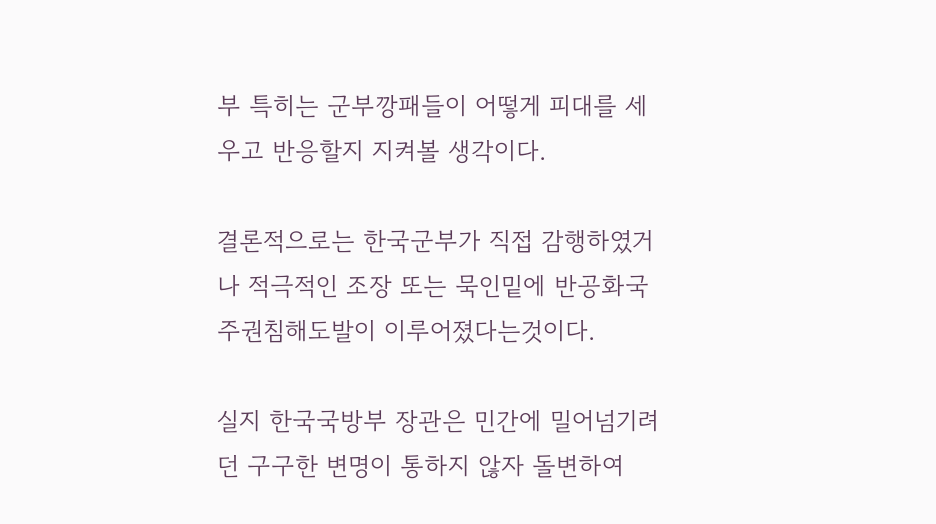부 특히는 군부깡패들이 어떻게 피대를 세우고 반응할지 지켜볼 생각이다.

결론적으로는 한국군부가 직접 감행하였거나 적극적인 조장 또는 묵인밑에 반공화국주권침해도발이 이루어졌다는것이다.

실지 한국국방부 장관은 민간에 밀어넘기려던 구구한 변명이 통하지 않자 돌변하여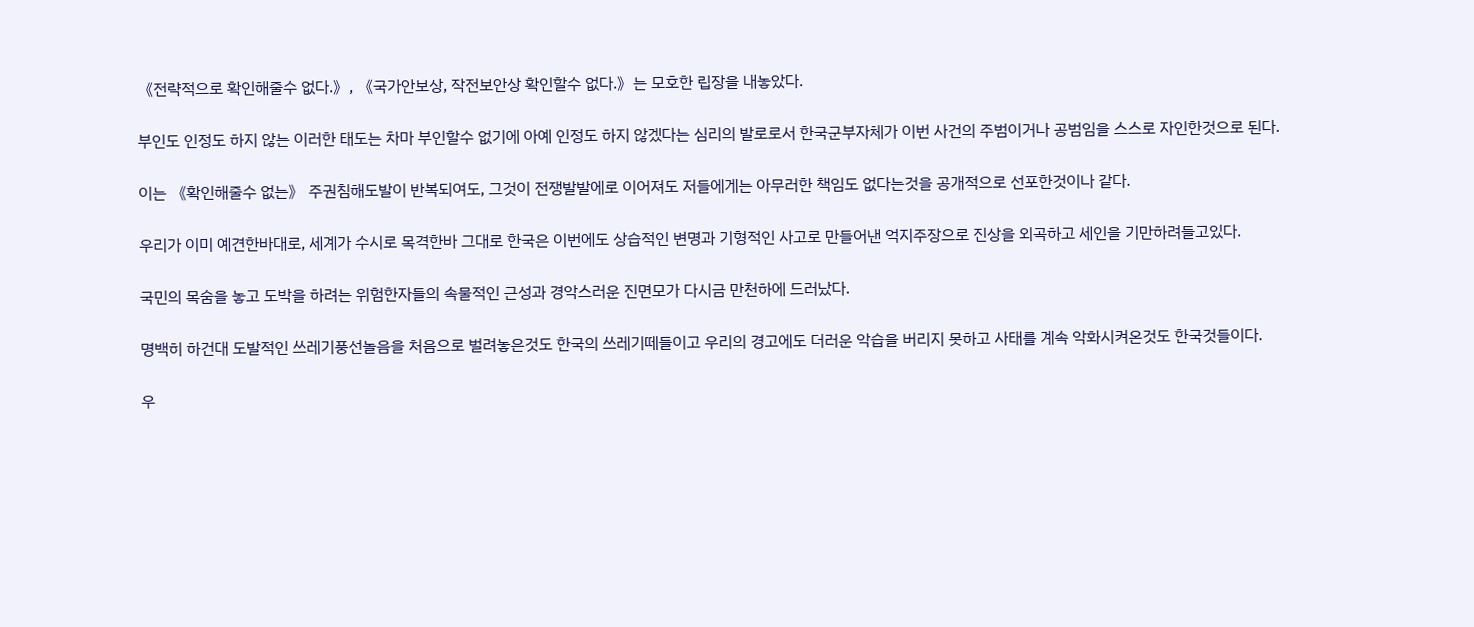《전략적으로 확인해줄수 없다.》, 《국가안보상, 작전보안상 확인할수 없다.》는 모호한 립장을 내놓았다.

부인도 인정도 하지 않는 이러한 태도는 차마 부인할수 없기에 아예 인정도 하지 않겠다는 심리의 발로로서 한국군부자체가 이번 사건의 주범이거나 공범임을 스스로 자인한것으로 된다.

이는 《확인해줄수 없는》 주권침해도발이 반복되여도, 그것이 전쟁발발에로 이어져도 저들에게는 아무러한 책임도 없다는것을 공개적으로 선포한것이나 같다.

우리가 이미 예견한바대로, 세계가 수시로 목격한바 그대로 한국은 이번에도 상습적인 변명과 기형적인 사고로 만들어낸 억지주장으로 진상을 외곡하고 세인을 기만하려들고있다.

국민의 목숨을 놓고 도박을 하려는 위험한자들의 속물적인 근성과 경악스러운 진면모가 다시금 만천하에 드러났다.

명백히 하건대 도발적인 쓰레기풍선놀음을 처음으로 벌려놓은것도 한국의 쓰레기떼들이고 우리의 경고에도 더러운 악습을 버리지 못하고 사태를 계속 악화시켜온것도 한국것들이다.

우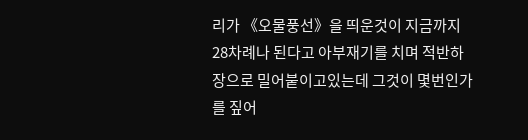리가 《오물풍선》을 띄운것이 지금까지 28차례나 된다고 아부재기를 치며 적반하장으로 밀어붙이고있는데 그것이 몇번인가를 짚어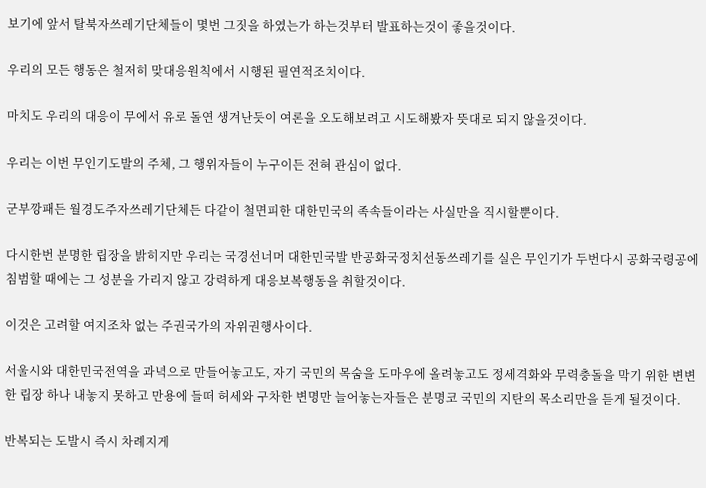보기에 앞서 탈북자쓰레기단체들이 몇번 그짓을 하였는가 하는것부터 발표하는것이 좋을것이다.

우리의 모든 행동은 철저히 맞대응원칙에서 시행된 필연적조치이다.

마치도 우리의 대응이 무에서 유로 돌연 생겨난듯이 여론을 오도해보려고 시도해봤자 뜻대로 되지 않을것이다.

우리는 이번 무인기도발의 주체, 그 행위자들이 누구이든 전혀 관심이 없다.

군부깡패든 월경도주자쓰레기단체든 다같이 철면피한 대한민국의 족속들이라는 사실만을 직시할뿐이다.

다시한번 분명한 립장을 밝히지만 우리는 국경선너머 대한민국발 반공화국정치선동쓰레기를 실은 무인기가 두번다시 공화국령공에 침범할 때에는 그 성분을 가리지 않고 강력하게 대응보복행동을 취할것이다.

이것은 고려할 여지조차 없는 주권국가의 자위권행사이다.

서울시와 대한민국전역을 과녁으로 만들어놓고도, 자기 국민의 목숨을 도마우에 올려놓고도 정세격화와 무력충돌을 막기 위한 변변한 립장 하나 내놓지 못하고 만용에 들떠 허세와 구차한 변명만 늘어놓는자들은 분명코 국민의 지탄의 목소리만을 듣게 될것이다.

반복되는 도발시 즉시 차례지게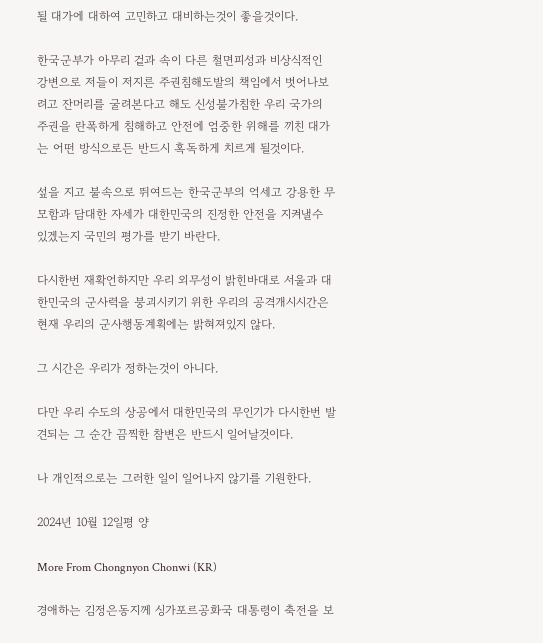될 대가에 대하여 고민하고 대비하는것이 좋을것이다.

한국군부가 아무리 겉과 속이 다른 철면피성과 비상식적인 강변으로 저들이 저지른 주권침해도발의 책임에서 벗어나보려고 잔머리를 굴려본다고 해도 신성불가침한 우리 국가의 주권을 란폭하게 침해하고 안전에 엄중한 위해를 끼친 대가는 어떤 방식으로든 반드시 혹독하게 치르게 될것이다.

섶을 지고 불속으로 뛰여드는 한국군부의 억세고 강용한 무모함과 담대한 자세가 대한민국의 진정한 안전을 지켜낼수 있겠는지 국민의 평가를 받기 바란다.

다시한번 재확언하지만 우리 외무성이 밝힌바대로 서울과 대한민국의 군사력을 붕괴시키기 위한 우리의 공격개시시간은 현재 우리의 군사행동계획에는 밝혀져있지 않다.

그 시간은 우리가 정하는것이 아니다.

다만 우리 수도의 상공에서 대한민국의 무인기가 다시한번 발견되는 그 순간 끔찍한 참변은 반드시 일어날것이다.

나 개인적으로는 그러한 일이 일어나지 않기를 기원한다.

2024년 10월 12일평 양

More From Chongnyon Chonwi (KR)

경애하는 김정은동지께 싱가포르공화국 대통령이 축전을 보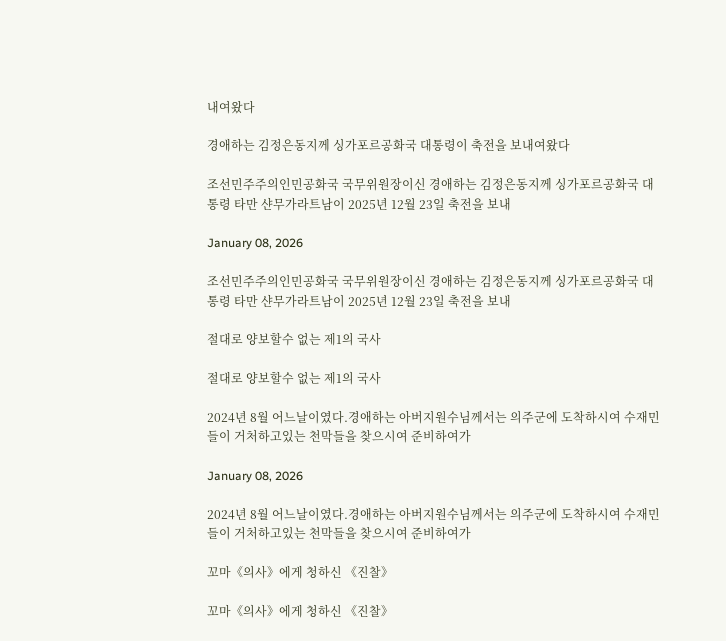내여왔다

경애하는 김정은동지께 싱가포르공화국 대통령이 축전을 보내여왔다

조선민주주의인민공화국 국무위원장이신 경애하는 김정은동지께 싱가포르공화국 대통령 타만 샨무가라트남이 2025년 12월 23일 축전을 보내

January 08, 2026

조선민주주의인민공화국 국무위원장이신 경애하는 김정은동지께 싱가포르공화국 대통령 타만 샨무가라트남이 2025년 12월 23일 축전을 보내

절대로 양보할수 없는 제1의 국사

절대로 양보할수 없는 제1의 국사

2024년 8월 어느날이였다.경애하는 아버지원수님께서는 의주군에 도착하시여 수재민들이 거처하고있는 천막들을 찾으시여 준비하여가

January 08, 2026

2024년 8월 어느날이였다.경애하는 아버지원수님께서는 의주군에 도착하시여 수재민들이 거처하고있는 천막들을 찾으시여 준비하여가

꼬마《의사》에게 청하신 《진찰》

꼬마《의사》에게 청하신 《진찰》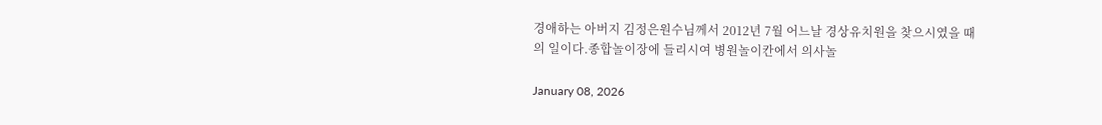경애하는 아버지 김정은원수님께서 2012년 7월 어느날 경상유치원을 찾으시였을 때의 일이다.종합놀이장에 들리시여 병원놀이칸에서 의사놀

January 08, 2026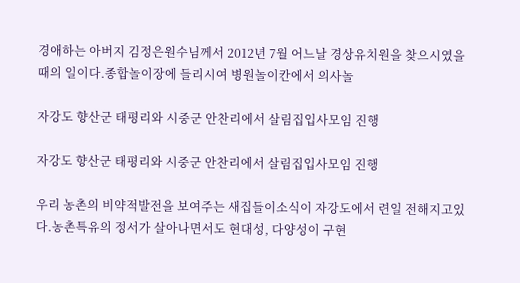경애하는 아버지 김정은원수님께서 2012년 7월 어느날 경상유치원을 찾으시였을 때의 일이다.종합놀이장에 들리시여 병원놀이칸에서 의사놀

자강도 향산군 태평리와 시중군 안찬리에서 살림집입사모임 진행

자강도 향산군 태평리와 시중군 안찬리에서 살림집입사모임 진행

우리 농촌의 비약적발전을 보여주는 새집들이소식이 자강도에서 련일 전해지고있다.농촌특유의 정서가 살아나면서도 현대성, 다양성이 구현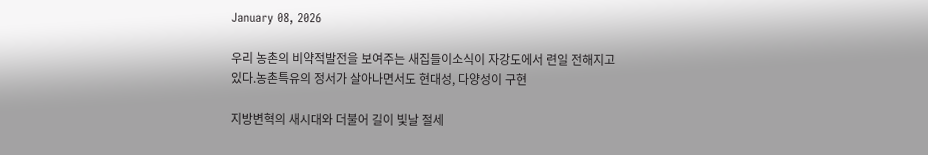January 08, 2026

우리 농촌의 비약적발전을 보여주는 새집들이소식이 자강도에서 련일 전해지고있다.농촌특유의 정서가 살아나면서도 현대성, 다양성이 구현

지방변혁의 새시대와 더불어 길이 빛날 절세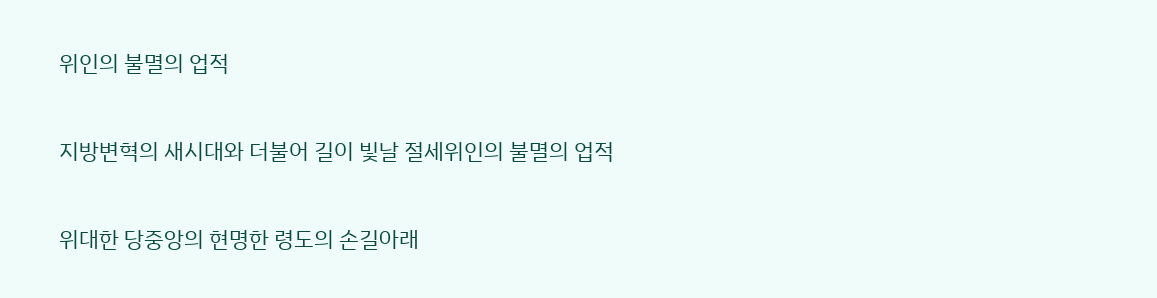위인의 불멸의 업적

지방변혁의 새시대와 더불어 길이 빛날 절세위인의 불멸의 업적

위대한 당중앙의 현명한 령도의 손길아래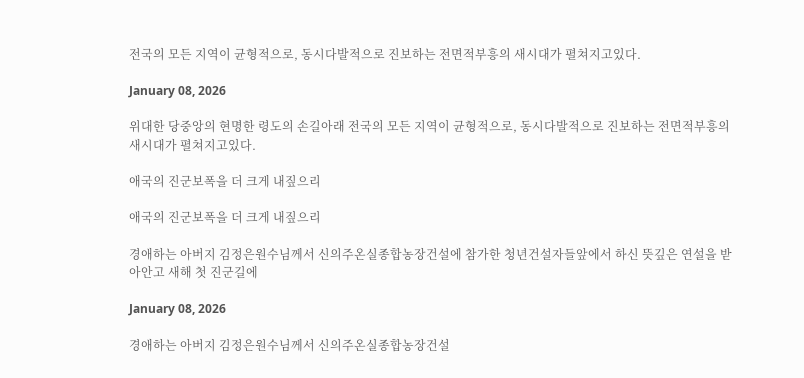전국의 모든 지역이 균형적으로, 동시다발적으로 진보하는 전면적부흥의 새시대가 펼쳐지고있다.

January 08, 2026

위대한 당중앙의 현명한 령도의 손길아래 전국의 모든 지역이 균형적으로, 동시다발적으로 진보하는 전면적부흥의 새시대가 펼쳐지고있다.

애국의 진군보폭을 더 크게 내짚으리

애국의 진군보폭을 더 크게 내짚으리

경애하는 아버지 김정은원수님께서 신의주온실종합농장건설에 참가한 청년건설자들앞에서 하신 뜻깊은 연설을 받아안고 새해 첫 진군길에

January 08, 2026

경애하는 아버지 김정은원수님께서 신의주온실종합농장건설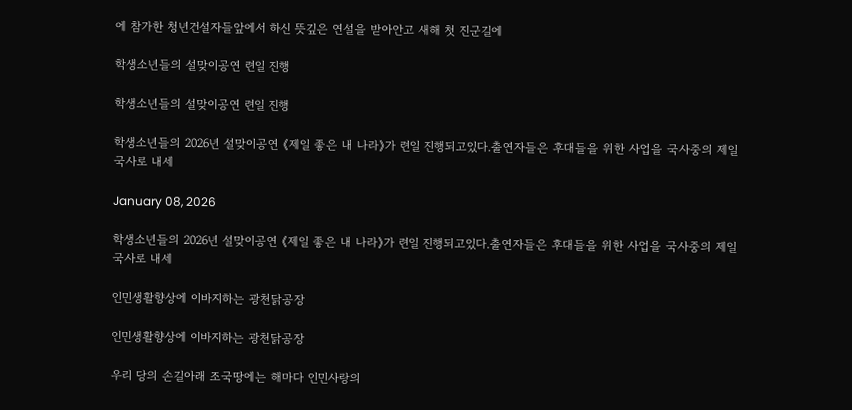에 참가한 청년건설자들앞에서 하신 뜻깊은 연설을 받아안고 새해 첫 진군길에

학생소년들의 설맞이공연 련일 진행

학생소년들의 설맞이공연 련일 진행

학생소년들의 2026년 설맞이공연 《제일 좋은 내 나라》가 련일 진행되고있다.출연자들은 후대들을 위한 사업을 국사중의 제일국사로 내세

January 08, 2026

학생소년들의 2026년 설맞이공연 《제일 좋은 내 나라》가 련일 진행되고있다.출연자들은 후대들을 위한 사업을 국사중의 제일국사로 내세

인민생활향상에 이바지하는 광천닭공장

인민생활향상에 이바지하는 광천닭공장

우리 당의 손길아래 조국땅에는 해마다 인민사랑의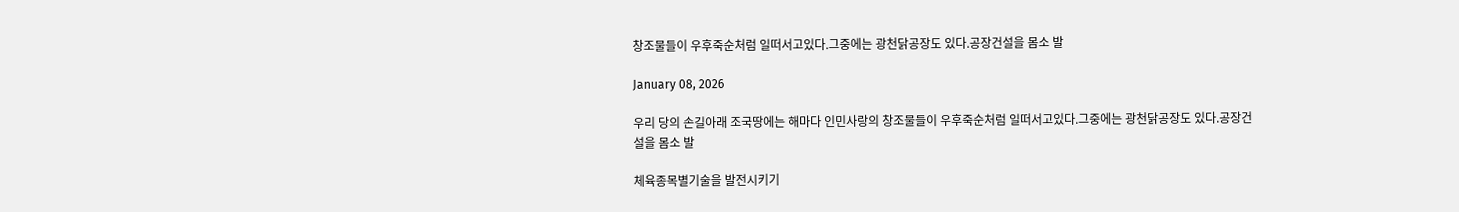창조물들이 우후죽순처럼 일떠서고있다.그중에는 광천닭공장도 있다.공장건설을 몸소 발

January 08, 2026

우리 당의 손길아래 조국땅에는 해마다 인민사랑의 창조물들이 우후죽순처럼 일떠서고있다.그중에는 광천닭공장도 있다.공장건설을 몸소 발

체육종목별기술을 발전시키기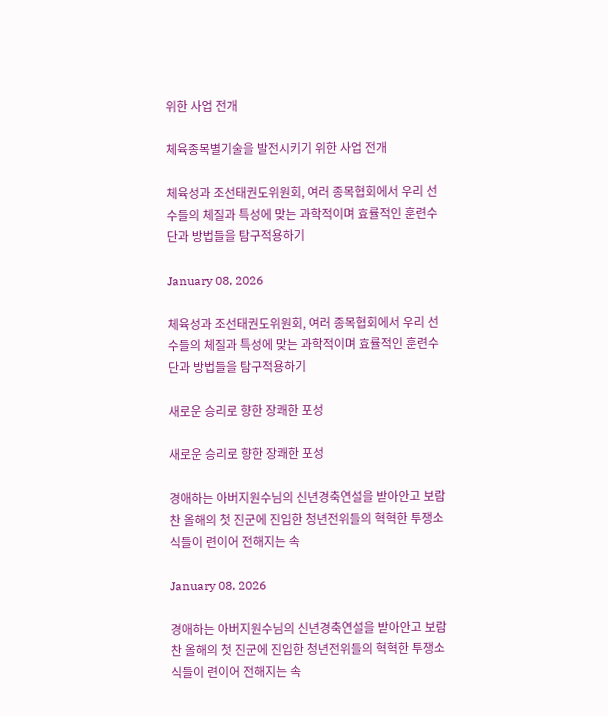위한 사업 전개

체육종목별기술을 발전시키기 위한 사업 전개

체육성과 조선태권도위원회, 여러 종목협회에서 우리 선수들의 체질과 특성에 맞는 과학적이며 효률적인 훈련수단과 방법들을 탐구적용하기

January 08, 2026

체육성과 조선태권도위원회, 여러 종목협회에서 우리 선수들의 체질과 특성에 맞는 과학적이며 효률적인 훈련수단과 방법들을 탐구적용하기

새로운 승리로 향한 장쾌한 포성

새로운 승리로 향한 장쾌한 포성

경애하는 아버지원수님의 신년경축연설을 받아안고 보람찬 올해의 첫 진군에 진입한 청년전위들의 혁혁한 투쟁소식들이 련이어 전해지는 속

January 08, 2026

경애하는 아버지원수님의 신년경축연설을 받아안고 보람찬 올해의 첫 진군에 진입한 청년전위들의 혁혁한 투쟁소식들이 련이어 전해지는 속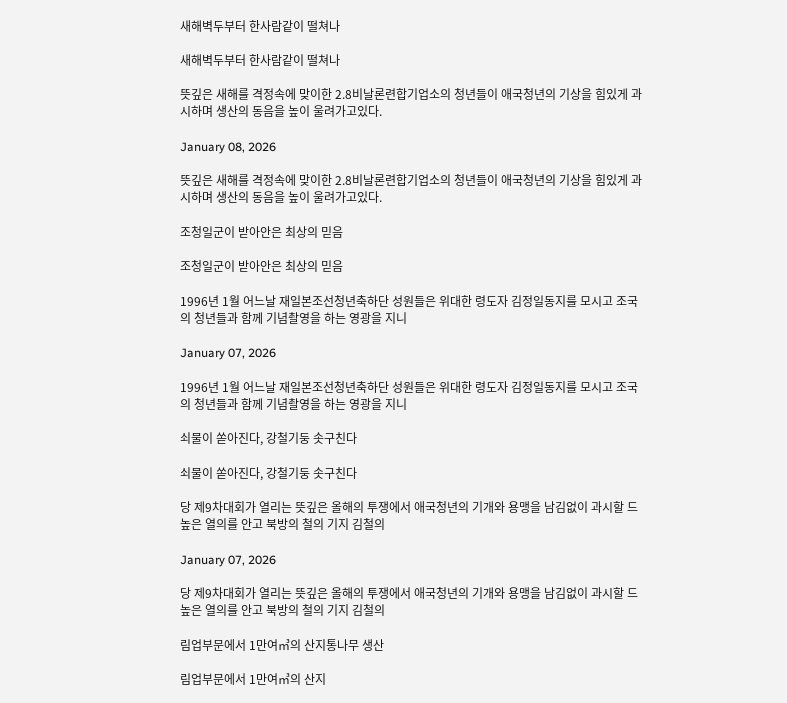새해벽두부터 한사람같이 떨쳐나

새해벽두부터 한사람같이 떨쳐나

뜻깊은 새해를 격정속에 맞이한 2.8비날론련합기업소의 청년들이 애국청년의 기상을 힘있게 과시하며 생산의 동음을 높이 울려가고있다.

January 08, 2026

뜻깊은 새해를 격정속에 맞이한 2.8비날론련합기업소의 청년들이 애국청년의 기상을 힘있게 과시하며 생산의 동음을 높이 울려가고있다.

조청일군이 받아안은 최상의 믿음

조청일군이 받아안은 최상의 믿음

1996년 1월 어느날 재일본조선청년축하단 성원들은 위대한 령도자 김정일동지를 모시고 조국의 청년들과 함께 기념촬영을 하는 영광을 지니

January 07, 2026

1996년 1월 어느날 재일본조선청년축하단 성원들은 위대한 령도자 김정일동지를 모시고 조국의 청년들과 함께 기념촬영을 하는 영광을 지니

쇠물이 쏟아진다, 강철기둥 솟구친다

쇠물이 쏟아진다, 강철기둥 솟구친다

당 제9차대회가 열리는 뜻깊은 올해의 투쟁에서 애국청년의 기개와 용맹을 남김없이 과시할 드높은 열의를 안고 북방의 철의 기지 김철의

January 07, 2026

당 제9차대회가 열리는 뜻깊은 올해의 투쟁에서 애국청년의 기개와 용맹을 남김없이 과시할 드높은 열의를 안고 북방의 철의 기지 김철의

림업부문에서 1만여㎥의 산지통나무 생산

림업부문에서 1만여㎥의 산지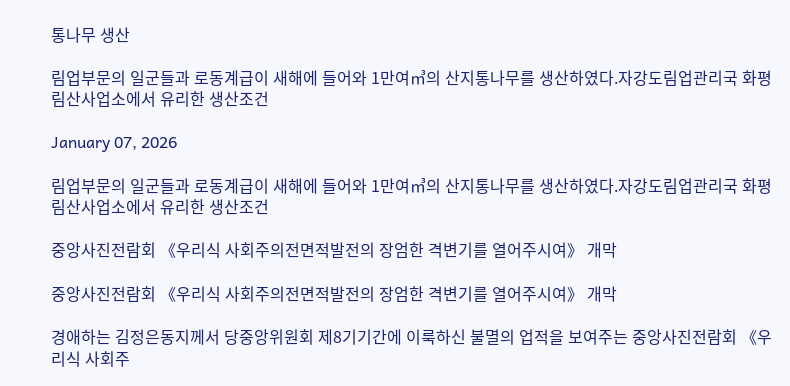통나무 생산

림업부문의 일군들과 로동계급이 새해에 들어와 1만여㎥의 산지통나무를 생산하였다.자강도림업관리국 화평림산사업소에서 유리한 생산조건

January 07, 2026

림업부문의 일군들과 로동계급이 새해에 들어와 1만여㎥의 산지통나무를 생산하였다.자강도림업관리국 화평림산사업소에서 유리한 생산조건

중앙사진전람회 《우리식 사회주의전면적발전의 장엄한 격변기를 열어주시여》 개막

중앙사진전람회 《우리식 사회주의전면적발전의 장엄한 격변기를 열어주시여》 개막

경애하는 김정은동지께서 당중앙위원회 제8기기간에 이룩하신 불멸의 업적을 보여주는 중앙사진전람회 《우리식 사회주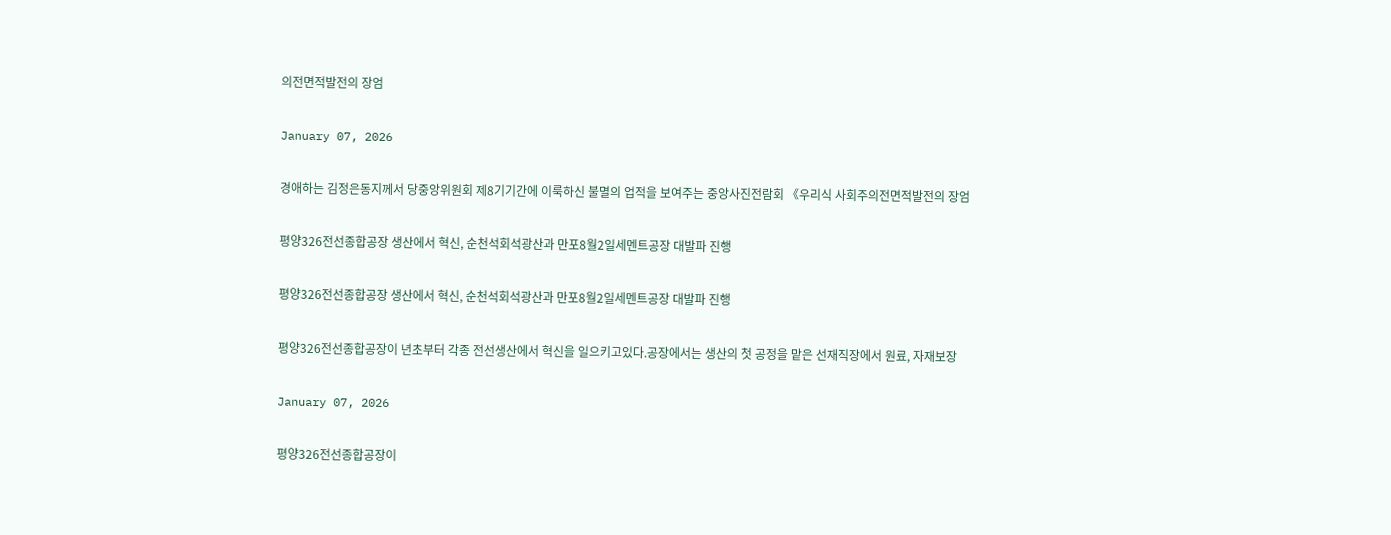의전면적발전의 장엄

January 07, 2026

경애하는 김정은동지께서 당중앙위원회 제8기기간에 이룩하신 불멸의 업적을 보여주는 중앙사진전람회 《우리식 사회주의전면적발전의 장엄

평양326전선종합공장 생산에서 혁신, 순천석회석광산과 만포8월2일세멘트공장 대발파 진행

평양326전선종합공장 생산에서 혁신, 순천석회석광산과 만포8월2일세멘트공장 대발파 진행

평양326전선종합공장이 년초부터 각종 전선생산에서 혁신을 일으키고있다.공장에서는 생산의 첫 공정을 맡은 선재직장에서 원료, 자재보장

January 07, 2026

평양326전선종합공장이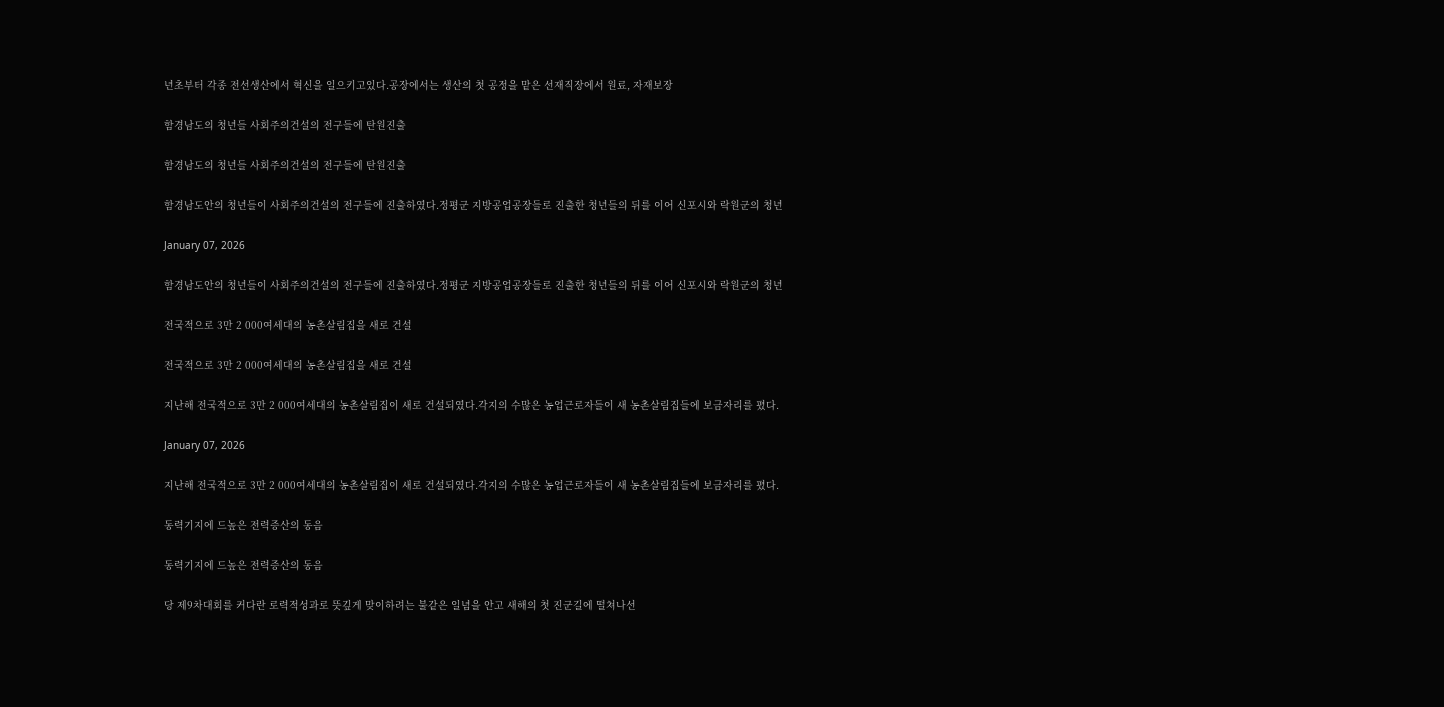년초부터 각종 전선생산에서 혁신을 일으키고있다.공장에서는 생산의 첫 공정을 맡은 선재직장에서 원료, 자재보장

함경남도의 청년들 사회주의건설의 전구들에 탄원진출

함경남도의 청년들 사회주의건설의 전구들에 탄원진출

함경남도안의 청년들이 사회주의건설의 전구들에 진출하였다.정평군 지방공업공장들로 진출한 청년들의 뒤를 이어 신포시와 락원군의 청년

January 07, 2026

함경남도안의 청년들이 사회주의건설의 전구들에 진출하였다.정평군 지방공업공장들로 진출한 청년들의 뒤를 이어 신포시와 락원군의 청년

전국적으로 3만 2 000여세대의 농촌살림집을 새로 건설

전국적으로 3만 2 000여세대의 농촌살림집을 새로 건설

지난해 전국적으로 3만 2 000여세대의 농촌살림집이 새로 건설되였다.각지의 수많은 농업근로자들이 새 농촌살림집들에 보금자리를 폈다.

January 07, 2026

지난해 전국적으로 3만 2 000여세대의 농촌살림집이 새로 건설되였다.각지의 수많은 농업근로자들이 새 농촌살림집들에 보금자리를 폈다.

동력기지에 드높은 전력증산의 동음

동력기지에 드높은 전력증산의 동음

당 제9차대회를 커다란 로력적성과로 뜻깊게 맞이하려는 불같은 일념을 안고 새해의 첫 진군길에 떨쳐나선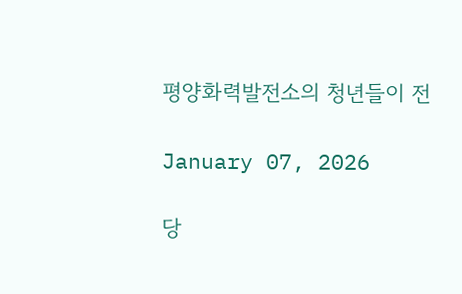평양화력발전소의 청년들이 전

January 07, 2026

당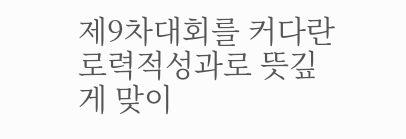제9차대회를 커다란 로력적성과로 뜻깊게 맞이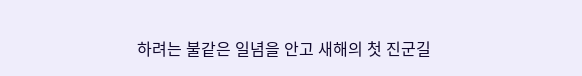하려는 불같은 일념을 안고 새해의 첫 진군길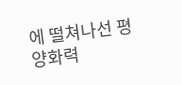에 떨쳐나선 평양화력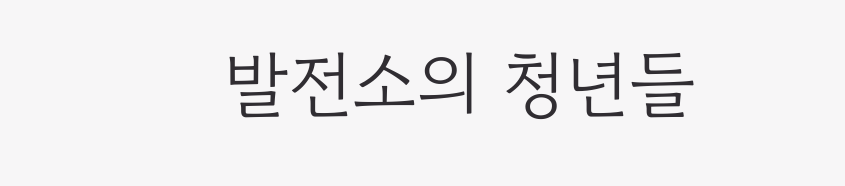발전소의 청년들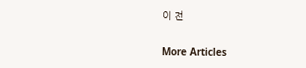이 전

More Articles